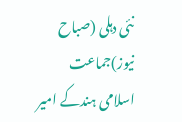نئی دہلی (صباح نیوز)جماعت اسلامی ہندکے امیر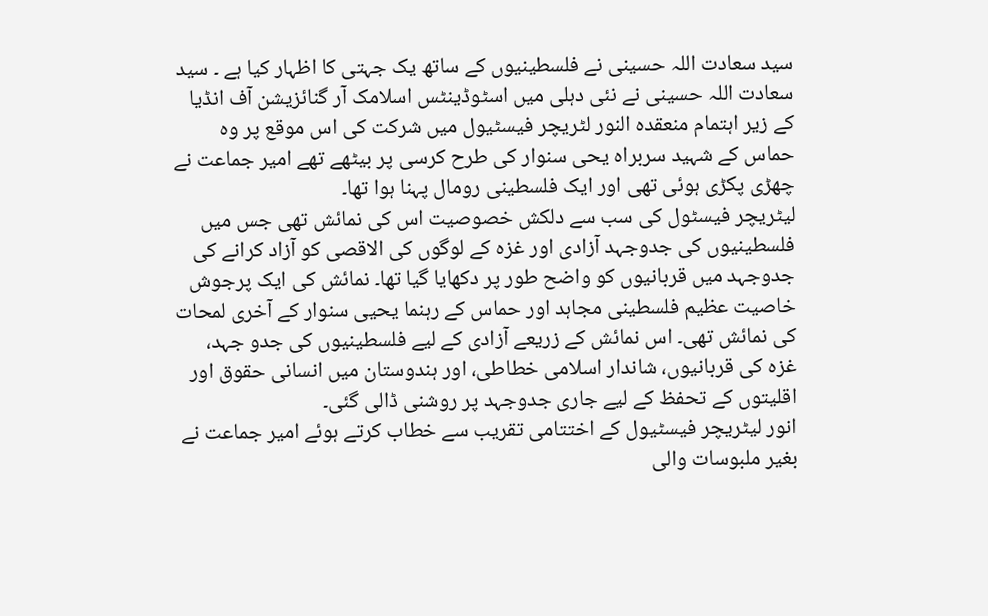سید سعادت اللہ حسینی نے فلسطینیوں کے ساتھ یک جہتی کا اظہار کیا ہے ۔ سید سعادت اللہ حسینی نے نئی دہلی میں اسٹوڈینٹس اسلامک آر گنائزیشن آف انڈیا کے زیر اہتمام منعقدہ النور لٹریچر فیسٹیول میں شرکت کی اس موقع پر وہ حماس کے شہید سربراہ یحی سنوار کی طرح کرسی پر بیٹھے تھے امیر جماعت نے چھڑی پکڑی ہوئی تھی اور ایک فلسطینی رومال پہنا ہوا تھا۔
لیٹریچر فیسٹول کی سب سے دلکش خصوصیت اس کی نمائش تھی جس میں فلسطینیوں کی جدوجہد آزادی اور غزہ کے لوگوں کی الاقصی کو آزاد کرانے کی جدوجہد میں قربانیوں کو واضح طور پر دکھایا گیا تھا۔ نمائش کی ایک پرجوش خاصیت عظیم فلسطینی مجاہد اور حماس کے رہنما یحیی سنوار کے آخری لمحات کی نمائش تھی۔ اس نمائش کے زریعے آزادی کے لیے فلسطینیوں کی جدو جہد، غزہ کی قربانیوں، شاندار اسلامی خطاطی، اور ہندوستان میں انسانی حقوق اور اقلیتوں کے تحفظ کے لیے جاری جدوجہد پر روشنی ڈالی گئی۔
انور لیٹریچر فیسٹیول کے اختتامی تقریب سے خطاب کرتے ہوئے امیر جماعت نے بغیر ملبوسات والی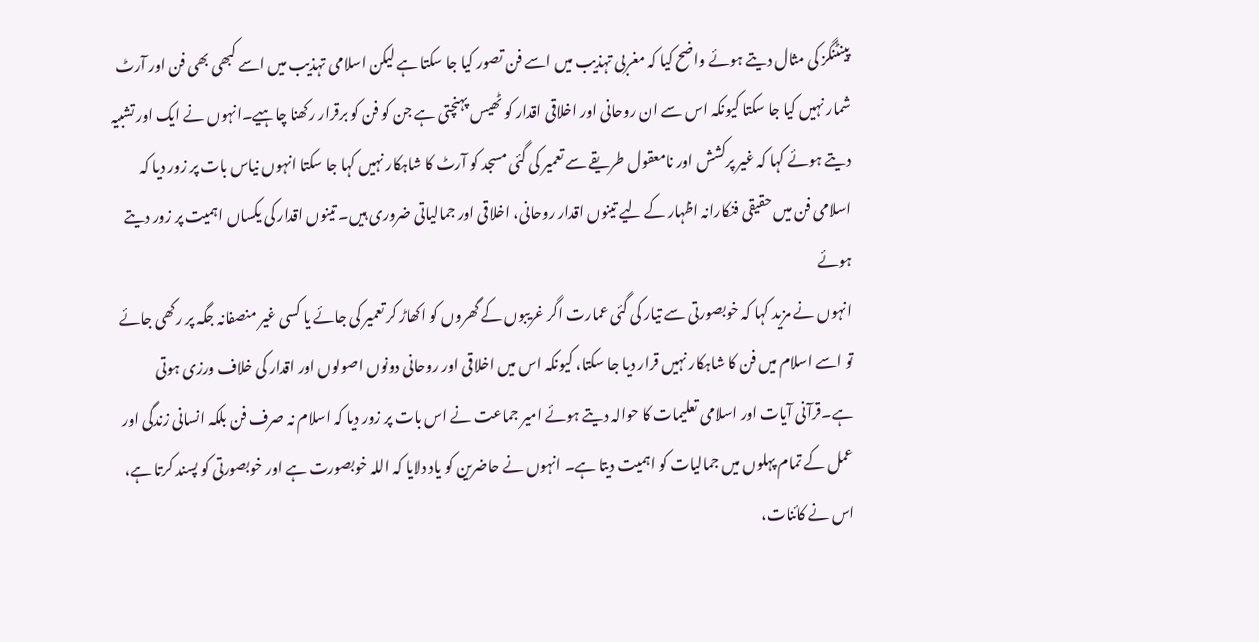پینٹنگز کی مثال دیتے ہوئے واضح کیا کہ مغربی تہذیب میں اسے فن تصور کیا جا سکتا ہے لیکن اسلامی تہذیب میں اسے کبھی بھی فن اور آرٹ شمار نہیں کیا جا سکتا کیونکہ اس سے ان روحانی اور اخلاقی اقدار کو ٹھیس پہنچتی ہے جن کو فن کو برقرار رکھنا چاہیے۔انہوں نے ایک اور تشبیہ دیتے ہوئے کہا کہ غیر پرکشش اور نامعقول طریقے سے تعمیر کی گئی مسجد کو آرٹ کا شاہکار نہیں کہا جا سکتا انہوں نیاس بات پر زور دیا کہ اسلامی فن میں حقیقی فنکارانہ اظہار کے لیے تینوں اقدار روحانی، اخلاقی اور جمالیاتی ضروری ہیں۔ تینوں اقدار کی یکساں اہمیت پر زور دیتے ہوئے
انہوں نے مزید کہا کہ خوبصورتی سے تیار کی گئی عمارت اگر غریبوں کے گھروں کو اکھاڑ کر تعمیر کی جائے یا کسی غیر منصفانہ جگہ پر رکھی جائے تو اسے اسلام میں فن کا شاہکار نہیں قرار دیا جا سکتا، کیونکہ اس میں اخلاقی اور روحانی دونوں اصولوں اور اقدار کی خلاف ورزی ہوتی ہے۔قرآنی آیات اور اسلامی تعلیمات کا حوالہ دیتے ہوئے امیر جماعت نے اس بات پر زور دیا کہ اسلام نہ صرف فن بلکہ انسانی زندگی اور عمل کے تمام پہلوں میں جمالیات کو اہمیت دیتا ہے۔ انہوں نے حاضرین کو یاد دلایا کہ اللہ خوبصورت ہے اور خوبصورتی کو پسند کرتا ہے، اس نے کائنات،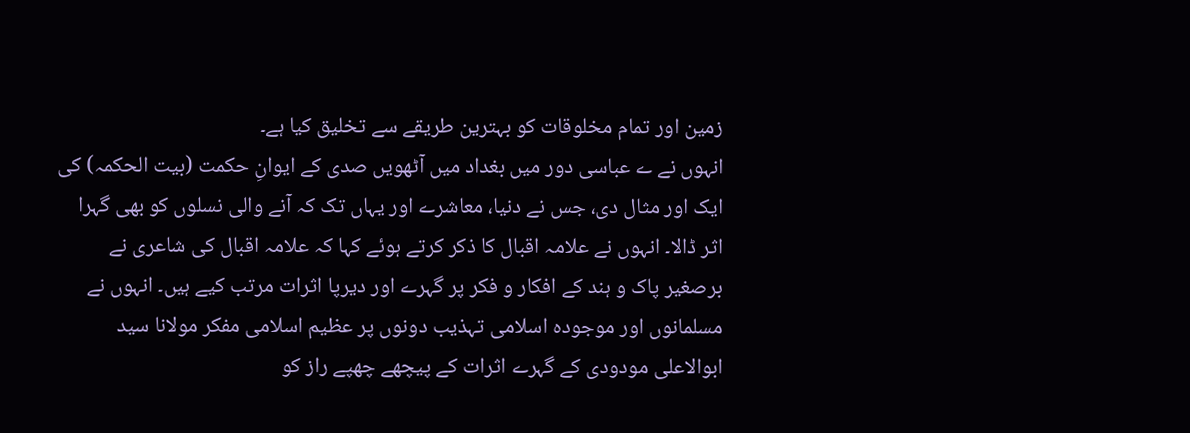زمین اور تمام مخلوقات کو بہترین طریقے سے تخلیق کیا ہے۔
انہوں نے ے عباسی دور میں بغداد میں آٹھویں صدی کے ایوانِ حکمت (بیت الحکمہ) کی ایک اور مثال دی، جس نے دنیا، معاشرے اور یہاں تک کہ آنے والی نسلوں کو بھی گہرا اثر ڈالا۔ انہوں نے علامہ اقبال کا ذکر کرتے ہوئے کہا کہ علامہ اقبال کی شاعری نے برصغیر پاک و ہند کے افکار و فکر پر گہرے اور دیرپا اثرات مرتب کیے ہیں۔ انہوں نے مسلمانوں اور موجودہ اسلامی تہذیب دونوں پر عظیم اسلامی مفکر مولانا سید ابوالاعلی مودودی کے گہرے اثرات کے پیچھے چھپے راز کو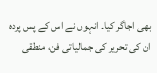بھی اجاگر کیا۔ انہوں نے اس کے پس پردہ ان کی تحریر کی جمالیاتی فن، منطقی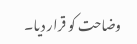وضاحت کو قرار دیا۔